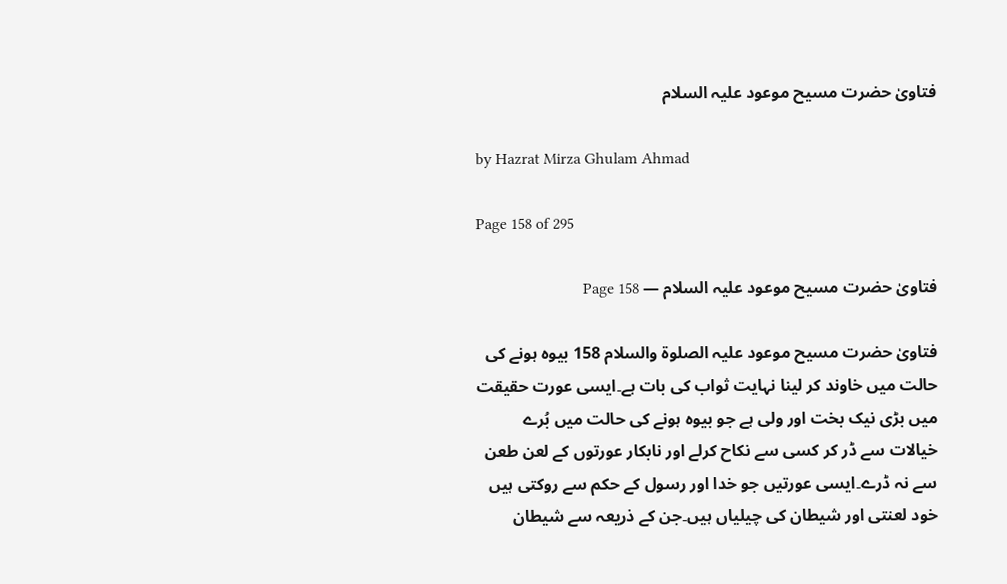فتاویٰ حضرت مسیح موعود علیہ السلام

by Hazrat Mirza Ghulam Ahmad

Page 158 of 295

فتاویٰ حضرت مسیح موعود علیہ السلام — Page 158

فتاویٰ حضرت مسیح موعود علیہ الصلوۃ والسلام 158 بیوہ ہونے کی حالت میں خاوند کر لینا نہایت ثواب کی بات ہے۔ایسی عورت حقیقت میں بڑی نیک بخت اور ولی ہے جو بیوہ ہونے کی حالت میں بُرے خیالات سے ڈر کر کسی سے نکاح کرلے اور نابکار عورتوں کے لعن طعن سے نہ ڈرے۔ایسی عورتیں جو خدا اور رسول کے حکم سے روکتی ہیں خود لعنتی اور شیطان کی چیلیاں ہیں۔جن کے ذریعہ سے شیطان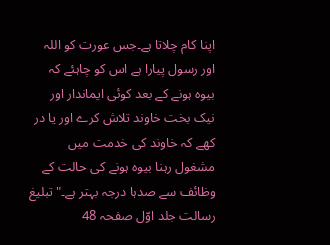اپنا کام چلاتا ہے۔جس عورت کو اللہ اور رسول پیارا ہے اس کو چاہئے کہ بیوہ ہونے کے بعد کوئی ایماندار اور نیک بخت خاوند تلاش کرے اور یا در کھے کہ خاوند کی خدمت میں مشغول رہنا بیوہ ہونے کی حالت کے وظائف سے صدہا درجہ بہتر ہے۔" تبلیغ رسالت جلد اوّل صفحہ 48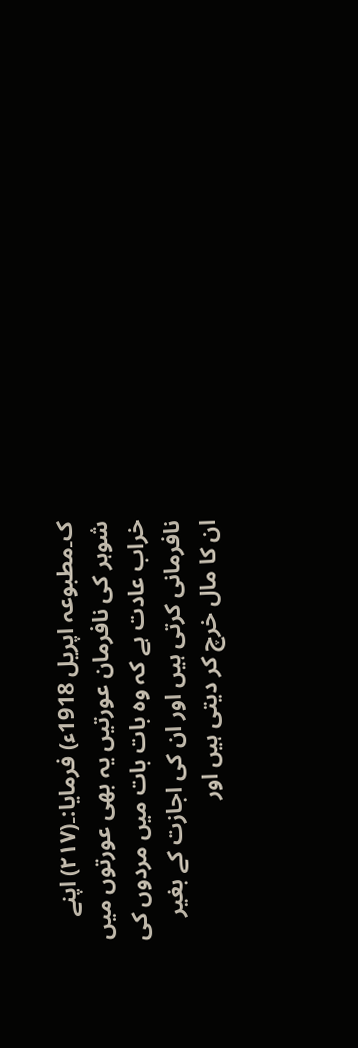ک۔مطبوعہ اپریل 1918ء) فرمایا:۔(۲۱۷) اپنے شوہر کی نافرمان عورتیں یہ بھی عورتوں میں خراب عادت ہے کہ وہ بات بات میں مردوں کی نافرمانی کرتی ہیں اور ان کی اجازت کے بغیر ان کا مال خرچ کر دیتی ہیں اور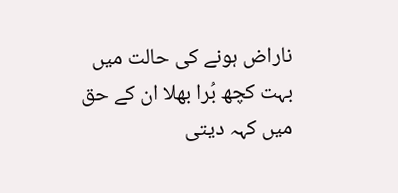ناراض ہونے کی حالت میں بہت کچھ بُرا بھلا ان کے حق میں کہہ دیتی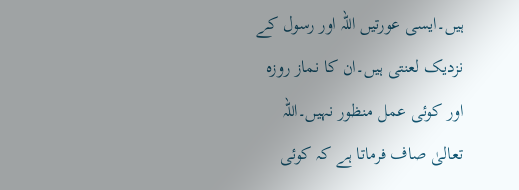ہیں۔ایسی عورتیں اللہ اور رسول کے نزدیک لعنتی ہیں۔ان کا نماز روزہ اور کوئی عمل منظور نہیں۔اللہ تعالیٰ صاف فرماتا ہے کہ کوئی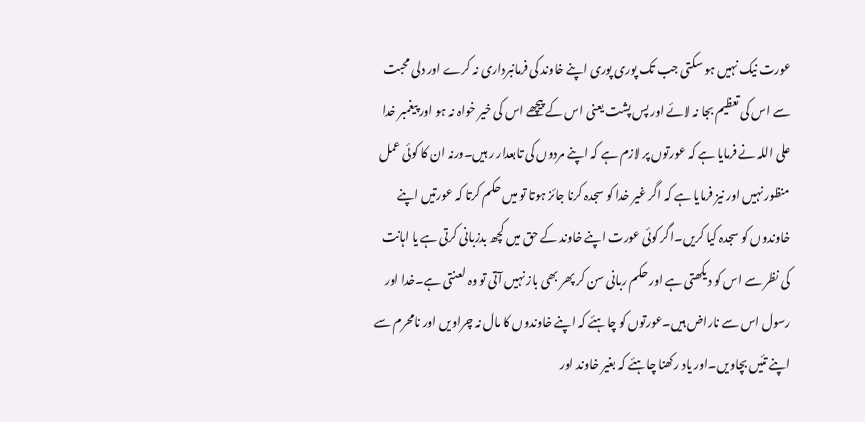عورت نیک نہیں ہو سکتی جب تک پوری پوری اپنے خاوند کی فرمانبرداری نہ کرے اور دلی محبت سے اس کی تعظیم بجا نہ لائے اور پس پشت یعنی اس کے پیچھے اس کی خیر خواہ نہ ہو اور پیغمبر خدا علی اللہ نے فرمایا ہے کہ عورتوں پر لازم ہے کہ اپنے مردوں کی تابعدار ر ہیں۔ورنہ ان کا کوئی عمل منظور نہیں اور نیز فرمایا ہے کہ اگر غیر خدا کو سجدہ کرنا جائز ہوتا تو میں حکم کرتا کہ عورتیں اپنے خاوندوں کو سجدہ کیا کریں۔اگر کوئی عورت اپنے خاوند کے حق میں کچھ بدزبانی کرتی ہے یا اہانت کی نظر سے اس کو دیکھتی ہے اور حکم ربانی سن کر پھر بھی باز نہیں آتی تو وہ لعنتی ہے۔خدا اور رسول اس سے ناراض ہیں۔عورتوں کو چاہئے کہ اپنے خاوندوں کا مال نہ چراویں اور نامحرم سے اپنے تئیں بچاویں۔اور یاد رکھنا چاہئے کہ بغیر خاوند اور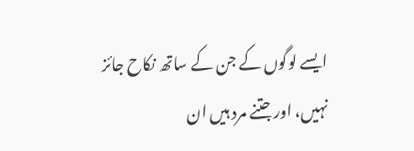ایسے لوگوں کے جن کے ساتھ نکاح جائز نہیں، اور جتنے مرد ہیں ان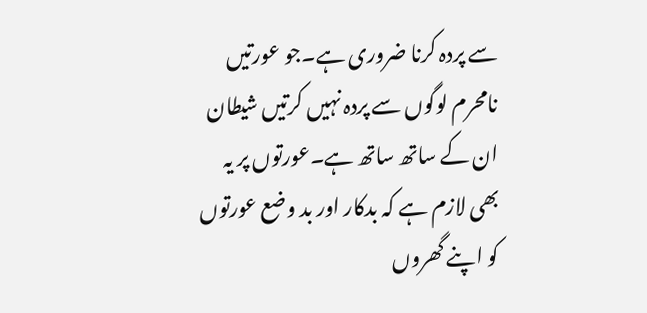سے پردہ کرنا ضروری ہے۔جو عورتیں نامحرم لوگوں سے پردہ نہیں کرتیں شیطان ان کے ساتھ ساتھ ہے۔عورتوں پر یہ بھی لازم ہے کہ بدکار اور بد وضع عورتوں کو اپنے گھروں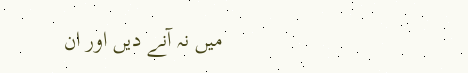میں نہ آنے دیں اور ان